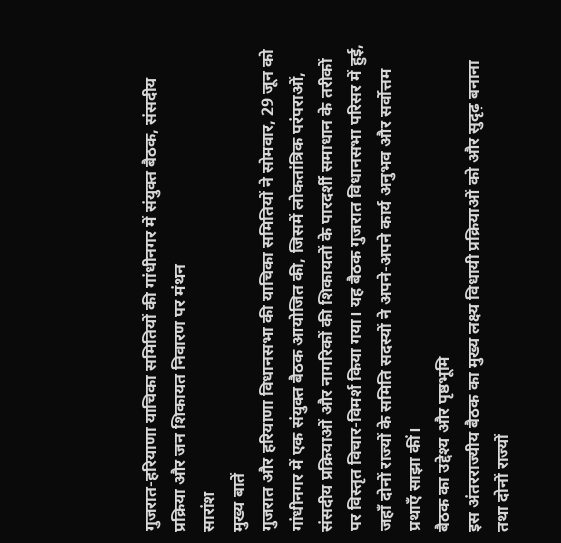गुजरात-हरियाणा याचिका समितियों की गांधीनगर में संयुक्त बैठक, संसदीय प्रक्रिया और जन शिकायत निवारण पर मंथन
सारांश
मुख्य बातें
गुजरात और हरियाणा विधानसभा की याचिका समितियों ने सोमवार, 29 जून को गांधीनगर में एक संयुक्त बैठक आयोजित की, जिसमें लोकतांत्रिक परंपराओं, संसदीय प्रक्रियाओं और नागरिकों की शिकायतों के पारदर्शी समाधान के तरीकों पर विस्तृत विचार-विमर्श किया गया। यह बैठक गुजरात विधानसभा परिसर में हुई, जहाँ दोनों राज्यों के समिति सदस्यों ने अपने-अपने कार्य अनुभव और सर्वोत्तम प्रथाएँ साझा कीं।
बैठक का उद्देश्य और पृष्ठभूमि
इस अंतरराज्यीय बैठक का मुख्य लक्ष्य विधायी प्रक्रियाओं को और सुदृढ़ बनाना तथा दोनों राज्यों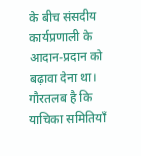के बीच संसदीय कार्यप्रणाली के आदान-प्रदान को बढ़ावा देना था। गौरतलब है कि याचिका समितियाँ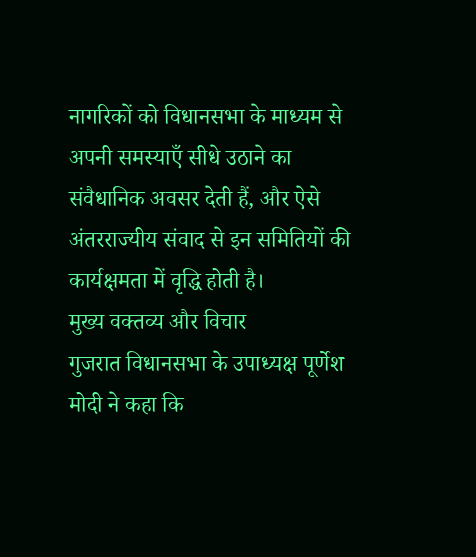नागरिकों को विधानसभा के माध्यम से अपनी समस्याएँ सीधे उठाने का संवैधानिक अवसर देती हैं, और ऐसे अंतरराज्यीय संवाद से इन समितियों की कार्यक्षमता में वृद्धि होती है।
मुख्य वक्तव्य और विचार
गुजरात विधानसभा के उपाध्यक्ष पूर्णेश मोदी ने कहा कि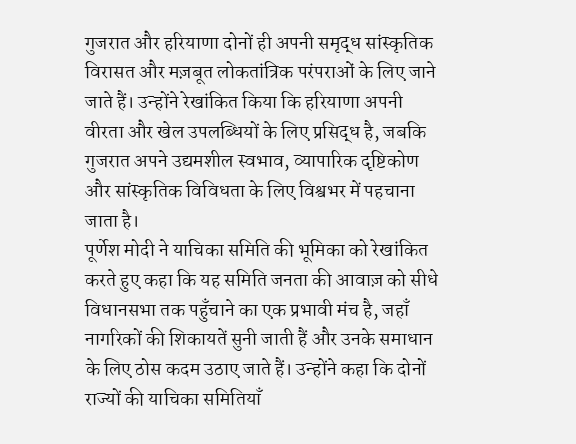गुजरात और हरियाणा दोनों ही अपनी समृद्ध सांस्कृतिक विरासत और मज़बूत लोकतांत्रिक परंपराओं के लिए जाने जाते हैं। उन्होंने रेखांकित किया कि हरियाणा अपनी वीरता और खेल उपलब्धियों के लिए प्रसिद्ध है, जबकि गुजरात अपने उद्यमशील स्वभाव, व्यापारिक दृष्टिकोण और सांस्कृतिक विविधता के लिए विश्वभर में पहचाना जाता है।
पूर्णेश मोदी ने याचिका समिति की भूमिका को रेखांकित करते हुए कहा कि यह समिति जनता की आवाज़ को सीधे विधानसभा तक पहुँचाने का एक प्रभावी मंच है, जहाँ नागरिकों की शिकायतें सुनी जाती हैं और उनके समाधान के लिए ठोस कदम उठाए जाते हैं। उन्होंने कहा कि दोनों राज्यों की याचिका समितियाँ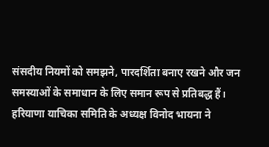संसदीय नियमों को समझने, पारदर्शिता बनाए रखने और जन समस्याओं के समाधान के लिए समान रूप से प्रतिबद्ध हैं।
हरियाणा याचिका समिति के अध्यक्ष विनोद भायना ने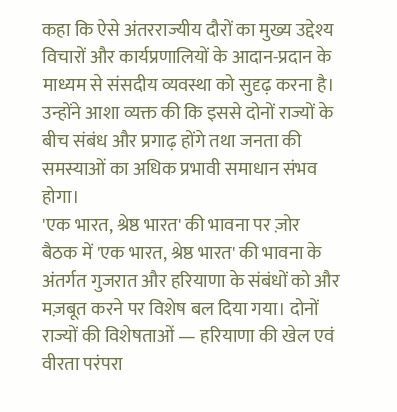कहा कि ऐसे अंतरराज्यीय दौरों का मुख्य उद्देश्य विचारों और कार्यप्रणालियों के आदान-प्रदान के माध्यम से संसदीय व्यवस्था को सुदृढ़ करना है। उन्होंने आशा व्यक्त की कि इससे दोनों राज्यों के बीच संबंध और प्रगाढ़ होंगे तथा जनता की समस्याओं का अधिक प्रभावी समाधान संभव होगा।
'एक भारत, श्रेष्ठ भारत' की भावना पर ज़ोर
बैठक में 'एक भारत, श्रेष्ठ भारत' की भावना के अंतर्गत गुजरात और हरियाणा के संबंधों को और मज़बूत करने पर विशेष बल दिया गया। दोनों राज्यों की विशेषताओं — हरियाणा की खेल एवं वीरता परंपरा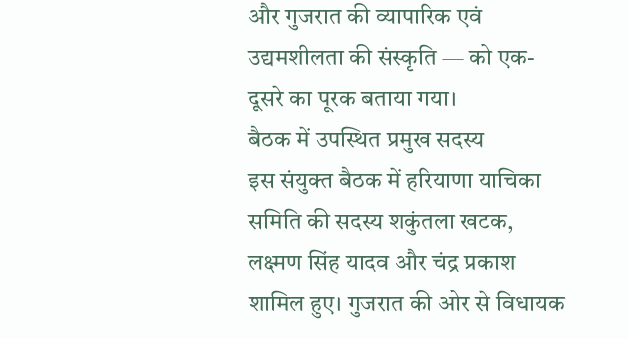और गुजरात की व्यापारिक एवं उद्यमशीलता की संस्कृति — को एक-दूसरे का पूरक बताया गया।
बैठक में उपस्थित प्रमुख सदस्य
इस संयुक्त बैठक में हरियाणा याचिका समिति की सदस्य शकुंतला खटक, लक्ष्मण सिंह यादव और चंद्र प्रकाश शामिल हुए। गुजरात की ओर से विधायक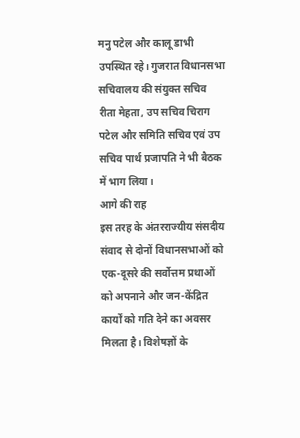मनु पटेल और कालू डाभी उपस्थित रहे। गुजरात विधानसभा सचिवालय की संयुक्त सचिव रीता मेहता, उप सचिव चिराग पटेल और समिति सचिव एवं उप सचिव पार्थ प्रजापति ने भी बैठक में भाग लिया।
आगे की राह
इस तरह के अंतरराज्यीय संसदीय संवाद से दोनों विधानसभाओं को एक-दूसरे की सर्वोत्तम प्रथाओं को अपनाने और जन-केंद्रित कार्यों को गति देने का अवसर मिलता है। विशेषज्ञों के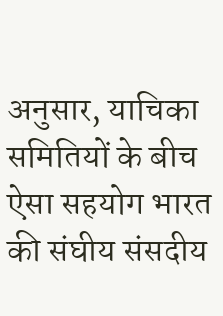अनुसार, याचिका समितियों के बीच ऐसा सहयोग भारत की संघीय संसदीय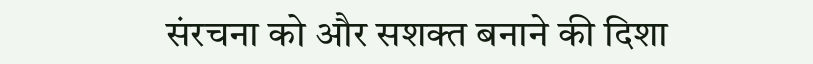संरचना को और सशक्त बनाने की दिशा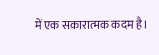में एक सकारात्मक कदम है।